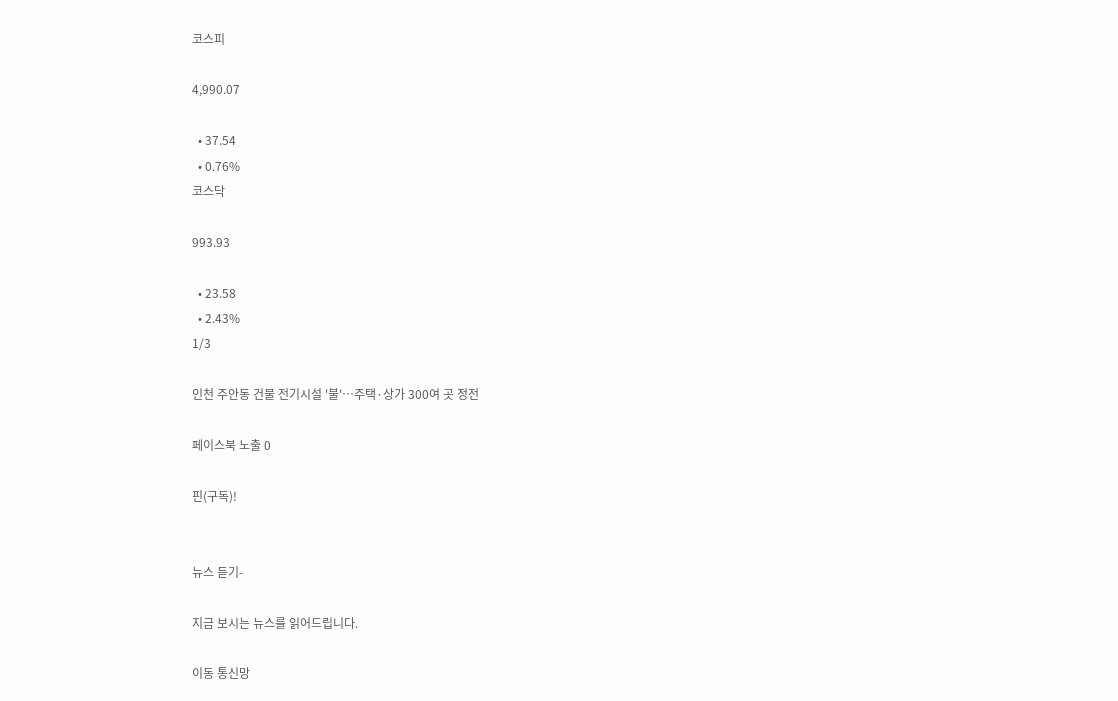코스피

4,990.07

  • 37.54
  • 0.76%
코스닥

993.93

  • 23.58
  • 2.43%
1/3

인천 주안동 건물 전기시설 '불'…주택·상가 300여 곳 정전

페이스북 노출 0

핀(구독)!


뉴스 듣기-

지금 보시는 뉴스를 읽어드립니다.

이동 통신망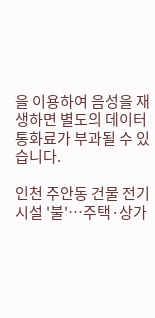을 이용하여 음성을 재생하면 별도의 데이터 통화료가 부과될 수 있습니다.

인천 주안동 건물 전기시설 '불'…주택·상가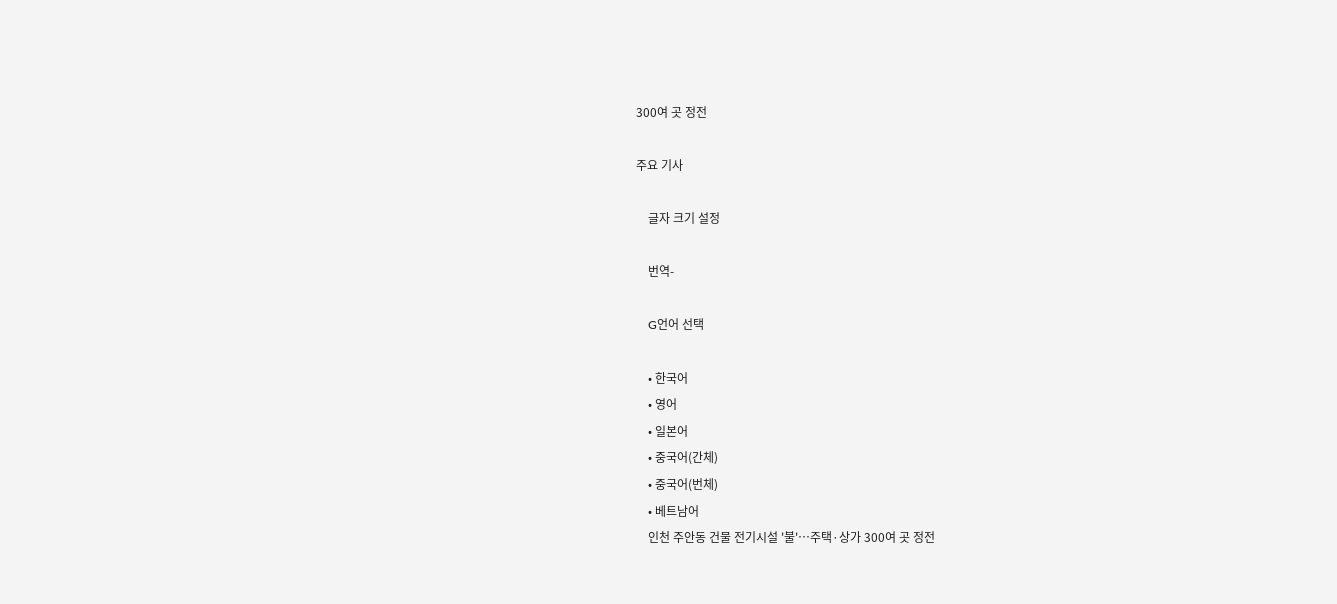300여 곳 정전

주요 기사

    글자 크기 설정

    번역-

    G언어 선택

    • 한국어
    • 영어
    • 일본어
    • 중국어(간체)
    • 중국어(번체)
    • 베트남어
    인천 주안동 건물 전기시설 '불'…주택·상가 300여 곳 정전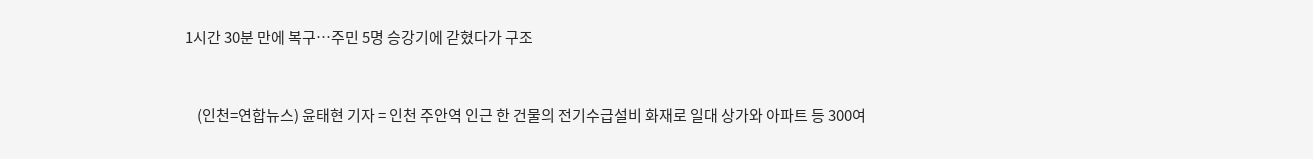1시간 30분 만에 복구…주민 5명 승강기에 갇혔다가 구조



    (인천=연합뉴스) 윤태현 기자 = 인천 주안역 인근 한 건물의 전기수급설비 화재로 일대 상가와 아파트 등 300여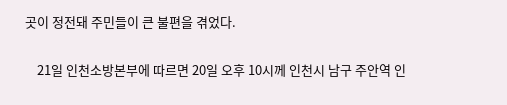곳이 정전돼 주민들이 큰 불편을 겪었다.

    21일 인천소방본부에 따르면 20일 오후 10시께 인천시 남구 주안역 인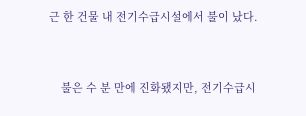근 한 건물 내 전기수급시설에서 불이 났다.


    불은 수 분 만에 진화됐지만, 전기수급시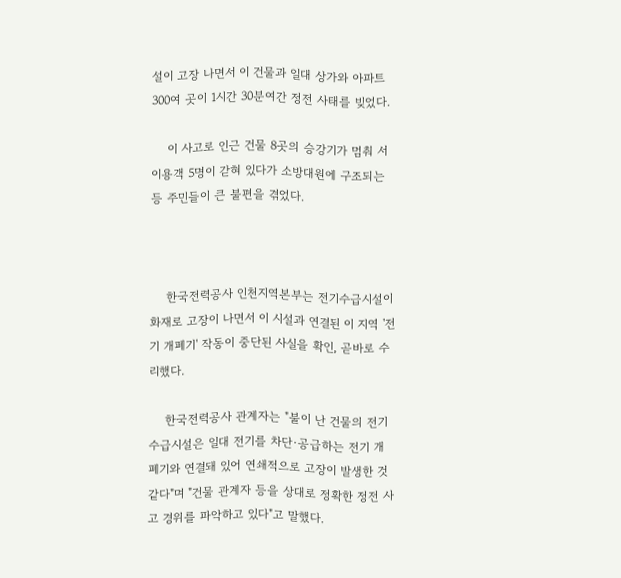설이 고장 나면서 이 건물과 일대 상가와 아파트 300여 곳이 1시간 30분여간 정전 사태를 빚었다.

    이 사고로 인근 건물 8곳의 승강기가 멈춰 서 이용객 5명이 갇혀 있다가 소방대원에 구조되는 등 주민들이 큰 불편을 겪었다.



    한국전력공사 인천지역본부는 전기수급시설이 화재로 고장이 나면서 이 시설과 연결된 이 지역 '전기 개폐기' 작동이 중단된 사실을 확인, 곧바로 수리했다.

    한국전력공사 관계자는 "불이 난 건물의 전기수급시설은 일대 전기를 차단·공급하는 전기 개폐기와 연결돼 있어 연쇄적으로 고장이 발생한 것 같다"며 "건물 관계자 등을 상대로 정확한 정전 사고 경위를 파악하고 있다"고 말했다.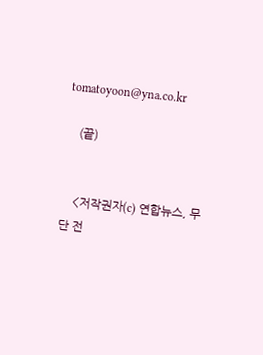tomatoyoon@yna.co.kr

    (끝)


    <저작권자(c) 연합뉴스, 무단 전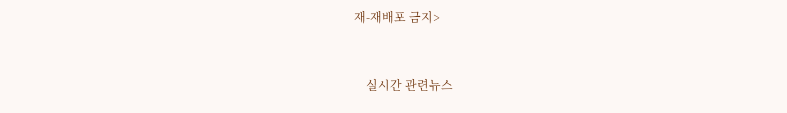재-재배포 금지>



    실시간 관련뉴스